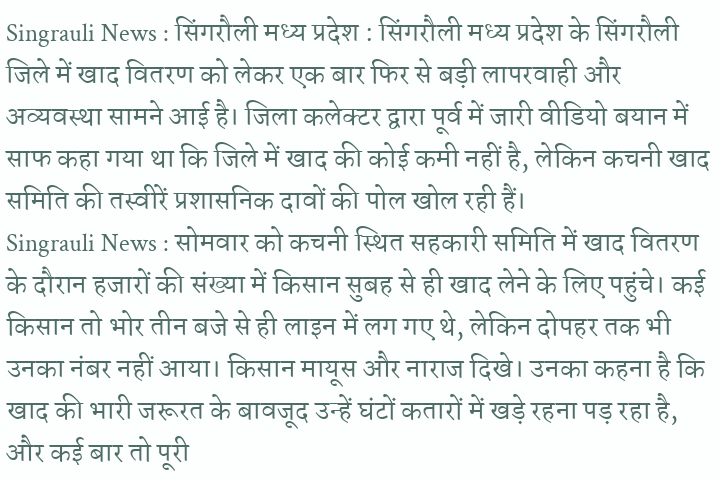Singrauli News : सिंगरौली मध्य प्रदेश : सिंगरौली मध्य प्रदेश के सिंगरौली जिले में खाद वितरण को लेकर एक बार फिर से बड़ी लापरवाही और अव्यवस्था सामने आई है। जिला कलेक्टर द्वारा पूर्व में जारी वीडियो बयान में साफ कहा गया था कि जिले में खाद की कोई कमी नहीं है, लेकिन कचनी खाद समिति की तस्वीरें प्रशासनिक दावों की पोल खोल रही हैं।
Singrauli News : सोमवार को कचनी स्थित सहकारी समिति में खाद वितरण के दौरान हजारों की संख्या में किसान सुबह से ही खाद लेने के लिए पहुंचे। कई किसान तो भोर तीन बजे से ही लाइन में लग गए थे, लेकिन दोपहर तक भी उनका नंबर नहीं आया। किसान मायूस और नाराज दिखे। उनका कहना है कि खाद की भारी जरूरत के बावजूद उन्हें घंटों कतारों में खड़े रहना पड़ रहा है, और कई बार तो पूरी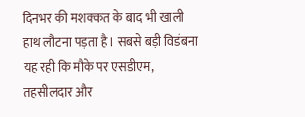दिनभर की मशक्कत के बाद भी खाली हाथ लौटना पड़ता है। सबसे बड़ी विडंबना यह रही कि मौके पर एसडीएम, तहसीलदार और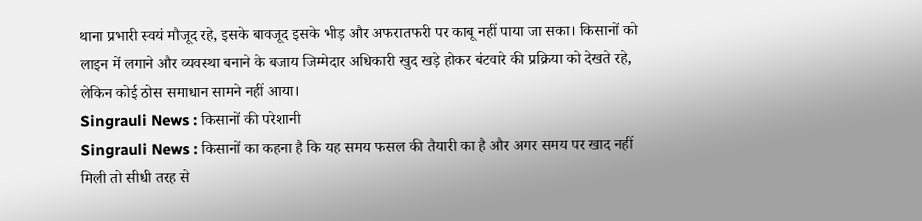थाना प्रभारी स्वयं मौजूद रहे, इसके बावजूद इसके भीड़ और अफरातफरी पर काबू नहीं पाया जा सका। किसानों को लाइन में लगाने और व्यवस्था बनाने के बजाय जिम्मेदार अधिकारी खुद खड़े होकर बंटवारे की प्रक्रिया को देखते रहे, लेकिन कोई ठोस समाधान सामने नहीं आया।
Singrauli News : किसानों की परेशानी
Singrauli News : किसानों का कहना है कि यह समय फसल की तैयारी का है और अगर समय पर खाद नहीं मिली तो सीधी तरह से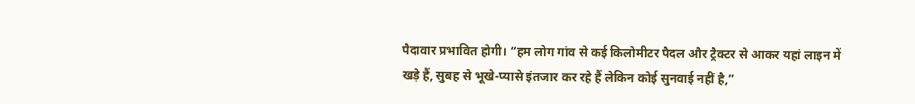पैदावार प्रभावित होगी। “हम लोग गांव से कई किलोमीटर पैदल और ट्रैक्टर से आकर यहां लाइन में खड़े हैं, सुबह से भूखे-प्यासे इंतजार कर रहे हैं लेकिन कोई सुनवाई नहीं है,”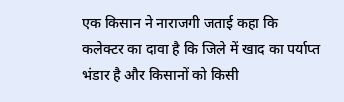एक किसान ने नाराजगी जताई कहा कि कलेक्टर का दावा है कि जिले में खाद का पर्याप्त भंडार है और किसानों को किसी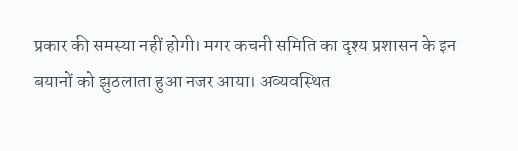प्रकार की समस्या नहीं होगी। मगर कचनी समिति का दृश्य प्रशासन के इन बयानों को झुठलाता हुआ नजर आया। अव्यवस्थित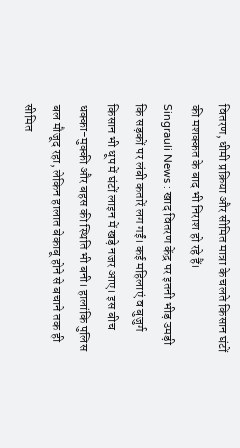वितरण, धीमी प्रक्रिया और सीमित मात्रा के चलते किसान घंटों की मशक्कत के बाद भी निराश हो रहे हैं।
Singrauli News : खाद वितरण केंद्र पर इतनी भीड़ उमड़ी कि सड़कों पर लंबी कतारें लग गईं। कई महिलाएं व बुजुर्ग किसान भी धूप में घंटों लाइन में खड़े नजर आए। इस बीच धक्का-मुक्की और बहस की स्थिति भी बनी। हालांकि पुलिस बल मौजूद रहा, लेकिन हालात बेकाबू होने से बचाने तक ही सीमित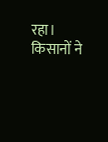रहा। किसानों ने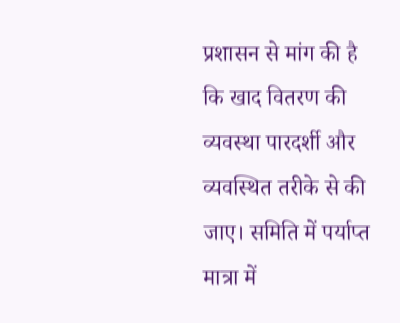प्रशासन से मांग की है कि खाद वितरण की व्यवस्था पारदर्शी और व्यवस्थित तरीके से की जाए। समिति में पर्याप्त मात्रा में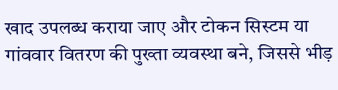खाद उपलब्ध कराया जाए और टोकन सिस्टम या गांववार वितरण की पुख्ता व्यवस्था बने, जिससे भीड़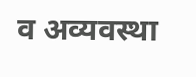व अव्यवस्था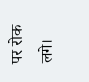पर रोक लगे।